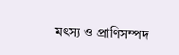মৎস্য ও প্রাণিসম্পদ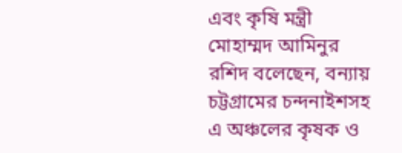এবং কৃষি মন্ত্রী মোহাম্মদ আমিনুর রশিদ বলেছেন, বন্যায় চট্টগ্রামের চন্দনাইশসহ এ অঞ্চলের কৃষক ও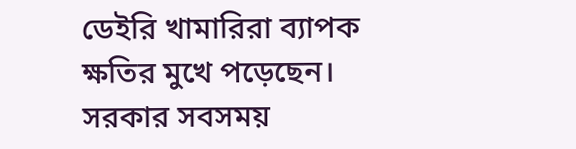ডেইরি খামারিরা ব্যাপক ক্ষতির মুখে পড়েছেন। সরকার সবসময়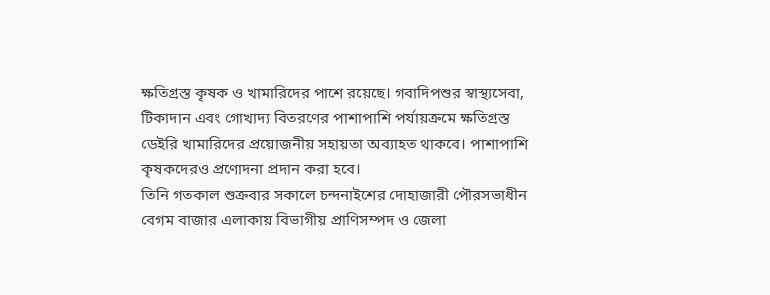ক্ষতিগ্রস্ত কৃষক ও খামারিদের পাশে রয়েছে। গবাদিপশুর স্বাস্থ্যসেবা, টিকাদান এবং গোখাদ্য বিতরণের পাশাপাশি পর্যায়ক্রমে ক্ষতিগ্রস্ত ডেইরি খামারিদের প্রয়োজনীয় সহায়তা অব্যাহত থাকবে। পাশাপাশি কৃষকদেরও প্রণোদনা প্রদান করা হবে।
তিনি গতকাল শুক্রবার সকালে চন্দনাইশের দোহাজারী পৌরসভাধীন বেগম বাজার এলাকায় বিভাগীয় প্রাণিসম্পদ ও জেলা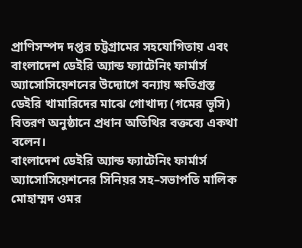প্রাণিসম্পদ দপ্তর চট্টগ্রামের সহযোগিতায় এবং বাংলাদেশ ডেইরি অ্যান্ড ফ্যাটেনিং ফার্মার্স অ্যাসোসিয়েশনের উদ্যোগে বন্যায় ক্ষতিগ্রস্ত ডেইরি খামারিদের মাঝে গোখাদ্য (গমের ভূসি) বিতরণ অনুষ্ঠানে প্রধান অতিথির বক্তব্যে একথা বলেন।
বাংলাদেশ ডেইরি অ্যান্ড ফ্যাটেনিং ফার্মার্স অ্যাসোসিয়েশনের সিনিয়র সহ–সভাপতি মালিক মোহাম্মদ ওমর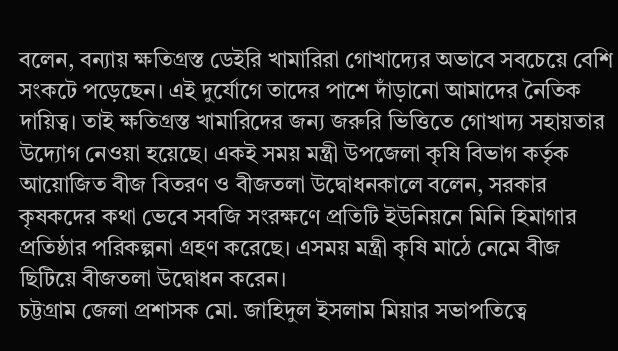বলেন, বন্যায় ক্ষতিগ্রস্ত ডেইরি খামারিরা গোখাদ্যের অভাবে সবচেয়ে বেশি সংকটে পড়েছেন। এই দুর্যোগে তাদের পাশে দাঁড়ানো আমাদের নৈতিক দায়িত্ব। তাই ক্ষতিগ্রস্ত খামারিদের জন্য জরুরি ভিত্তিতে গোখাদ্য সহায়তার উদ্যোগ নেওয়া হয়েছে। একই সময় মন্ত্রী উপজেলা কৃষি বিভাগ কর্তৃক আয়োজিত বীজ বিতরণ ও বীজতলা উদ্বোধনকালে বলেন, সরকার কৃষকদের কথা ভেবে সবজি সংরক্ষণে প্রতিটি ইউনিয়নে মিনি হিমাগার প্রতিষ্ঠার পরিকল্পনা গ্রহণ করেছে। এসময় মন্ত্রী কৃষি মাঠে নেমে বীজ ছিটিয়ে বীজতলা উদ্বোধন করেন।
চট্টগ্রাম জেলা প্রশাসক মো. জাহিদুল ইসলাম মিয়ার সভাপতিত্বে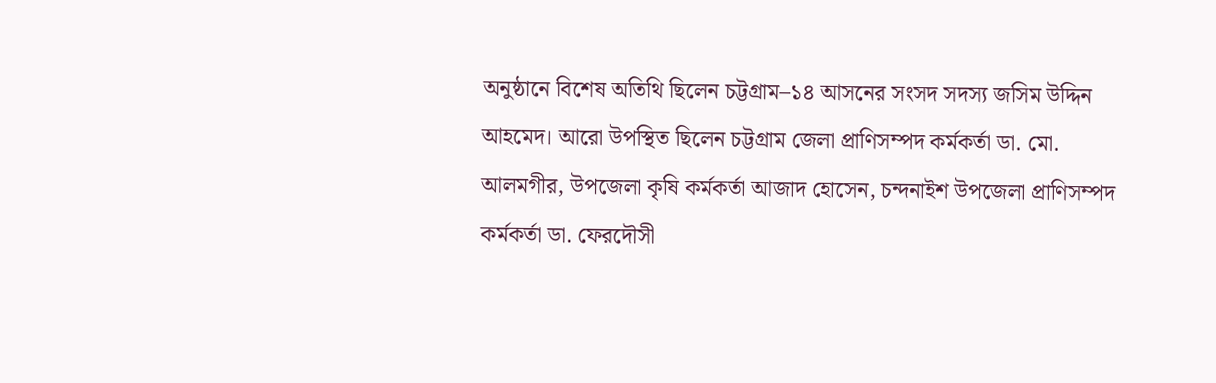অনুষ্ঠানে বিশেষ অতিথি ছিলেন চট্টগ্রাম–১৪ আসনের সংসদ সদস্য জসিম উদ্দিন আহমেদ। আরো উপস্থিত ছিলেন চট্টগ্রাম জেলা প্রাণিসম্পদ কর্মকর্তা ডা. মো. আলমগীর, উপজেলা কৃষি কর্মকর্তা আজাদ হোসেন, চন্দনাইশ উপজেলা প্রাণিসম্পদ কর্মকর্তা ডা. ফেরদৌসী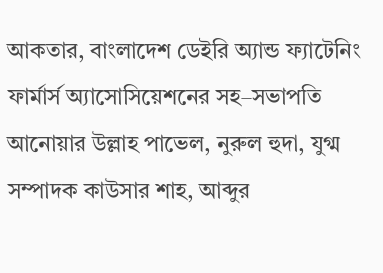আকতার, বাংলাদেশ ডেইরি অ্যান্ড ফ্যাটেনিং ফার্মার্স অ্যাসোসিয়েশনের সহ–সভাপতি আনোয়ার উল্লাহ পাভেল, নুরুল হুদা, যুগ্ম সম্পাদক কাউসার শাহ, আব্দুর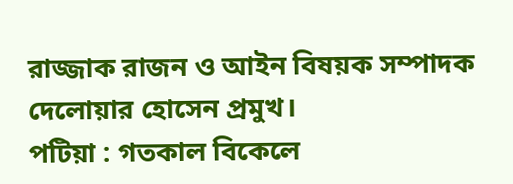রাজ্জাক রাজন ও আইন বিষয়ক সম্পাদক দেলোয়ার হোসেন প্রমুখ।
পটিয়া : গতকাল বিকেলে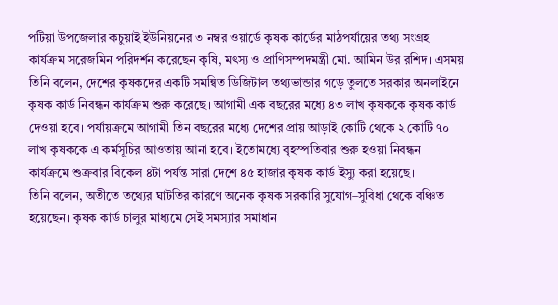পটিয়া উপজেলার কচুয়াই ইউনিয়নের ৩ নম্বর ওয়ার্ডে কৃষক কার্ডের মাঠপর্যায়ের তথ্য সংগ্রহ কার্যক্রম সরেজমিন পরিদর্শন করেছেন কৃষি, মৎস্য ও প্রাণিসম্পদমন্ত্রী মো. আমিন উর রশিদ। এসময় তিনি বলেন, দেশের কৃষকদের একটি সমন্বিত ডিজিটাল তথ্যভান্ডার গড়ে তুলতে সরকার অনলাইনে কৃষক কার্ড নিবন্ধন কার্যক্রম শুরু করেছে। আগামী এক বছরের মধ্যে ৪৩ লাখ কৃষককে কৃষক কার্ড দেওয়া হবে। পর্যায়ক্রমে আগামী তিন বছরের মধ্যে দেশের প্রায় আড়াই কোটি থেকে ২ কোটি ৭০ লাখ কৃষককে এ কর্মসূচির আওতায় আনা হবে। ইতোমধ্যে বৃহস্পতিবার শুরু হওয়া নিবন্ধন কার্যক্রমে শুক্রবার বিকেল ৪টা পর্যন্ত সারা দেশে ৪৫ হাজার কৃষক কার্ড ইস্যু করা হয়েছে।
তিনি বলেন, অতীতে তথ্যের ঘাটতির কারণে অনেক কৃষক সরকারি সুযোগ–সুবিধা থেকে বঞ্চিত হয়েছেন। কৃষক কার্ড চালুর মাধ্যমে সেই সমস্যার সমাধান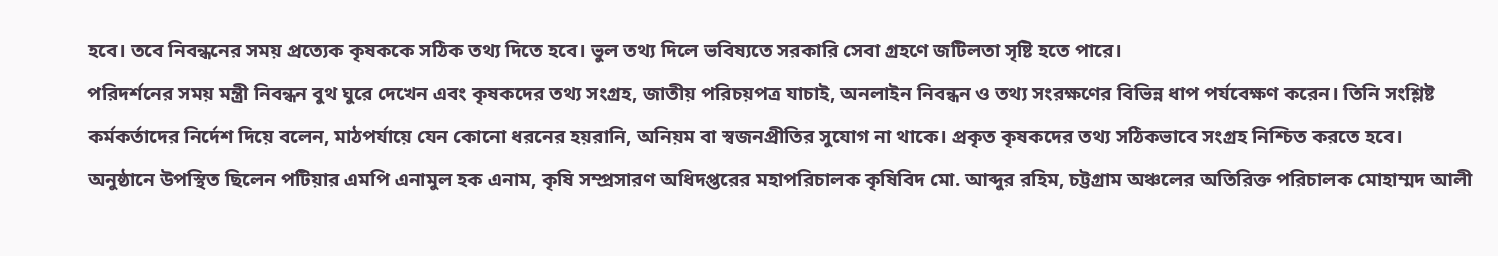হবে। তবে নিবন্ধনের সময় প্রত্যেক কৃষককে সঠিক তথ্য দিতে হবে। ভুল তথ্য দিলে ভবিষ্যতে সরকারি সেবা গ্রহণে জটিলতা সৃষ্টি হতে পারে।
পরিদর্শনের সময় মন্ত্রী নিবন্ধন বুথ ঘুরে দেখেন এবং কৃষকদের তথ্য সংগ্রহ, জাতীয় পরিচয়পত্র যাচাই, অনলাইন নিবন্ধন ও তথ্য সংরক্ষণের বিভিন্ন ধাপ পর্যবেক্ষণ করেন। তিনি সংশ্লিষ্ট কর্মকর্তাদের নির্দেশ দিয়ে বলেন, মাঠপর্যায়ে যেন কোনো ধরনের হয়রানি, অনিয়ম বা স্বজনপ্রীতির সুযোগ না থাকে। প্রকৃত কৃষকদের তথ্য সঠিকভাবে সংগ্রহ নিশ্চিত করতে হবে।
অনুষ্ঠানে উপস্থিত ছিলেন পটিয়ার এমপি এনামুল হক এনাম, কৃষি সম্প্রসারণ অধিদপ্তরের মহাপরিচালক কৃষিবিদ মো. আব্দুর রহিম, চট্টগ্রাম অঞ্চলের অতিরিক্ত পরিচালক মোহাম্মদ আলী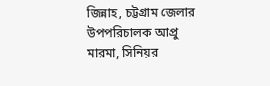জিন্নাহ, চট্টগ্রাম জেলার উপপরিচালক আপ্রু মারমা, সিনিয়র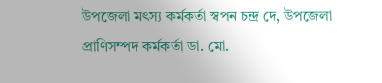উপজেলা মৎস্য কর্মকর্তা স্বপন চন্দ্র দে, উপজেলা প্রাণিসম্পদ কর্মকর্তা ডা. মো.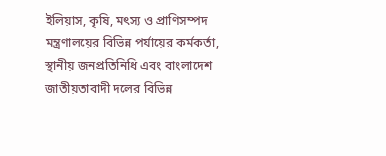ইলিয়াস, কৃষি, মৎস্য ও প্রাণিসম্পদ মন্ত্রণালয়ের বিভিন্ন পর্যায়ের কর্মকর্তা, স্থানীয় জনপ্রতিনিধি এবং বাংলাদেশ জাতীয়তাবাদী দলের বিভিন্ন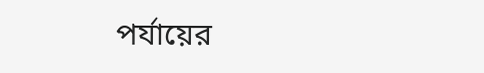পর্যায়ের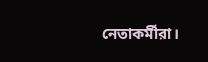নেতাকর্মীরা।